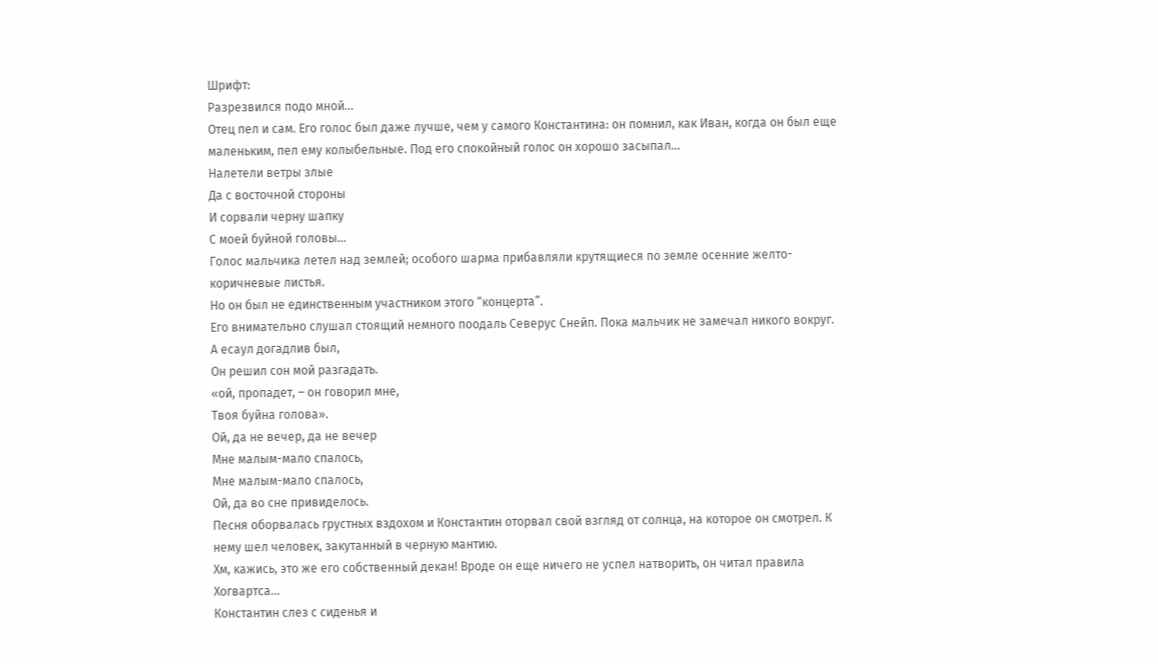Шрифт:
Разрезвился подо мной...
Отец пел и сам. Его голос был даже лучше, чем у самого Константина: он помнил, как Иван, когда он был еще маленьким, пел ему колыбельные. Под его спокойный голос он хорошо засыпал...
Налетели ветры злые
Да с восточной стороны
И сорвали черну шапку
С моей буйной головы...
Голос мальчика летел над землей; особого шарма прибавляли крутящиеся по земле осенние желто-коричневые листья.
Но он был не единственным участником этого “концерта”.
Его внимательно слушал стоящий немного поодаль Северус Снейп. Пока мальчик не замечал никого вокруг.
А есаул догадлив был,
Он решил сон мой разгадать.
«ой, пропадет, – он говорил мне,
Твоя буйна голова».
Ой, да не вечер, да не вечер
Мне малым-мало спалось,
Мне малым-мало спалось,
Ой, да во сне привиделось.
Песня оборвалась грустных вздохом и Константин оторвал свой взгляд от солнца, на которое он смотрел. К нему шел человек, закутанный в черную мантию.
Хм, кажись, это же его собственный декан! Вроде он еще ничего не успел натворить, он читал правила Хогвартса...
Константин слез с сиденья и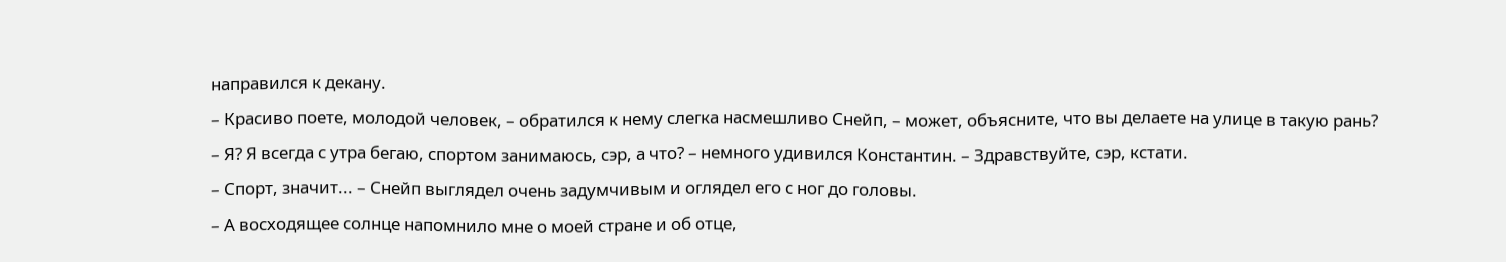направился к декану.
– Красиво поете, молодой человек, – обратился к нему слегка насмешливо Снейп, – может, объясните, что вы делаете на улице в такую рань?
– Я? Я всегда с утра бегаю, спортом занимаюсь, сэр, а что? – немного удивился Константин. – Здравствуйте, сэр, кстати.
– Спорт, значит... – Снейп выглядел очень задумчивым и оглядел его с ног до головы.
– А восходящее солнце напомнило мне о моей стране и об отце,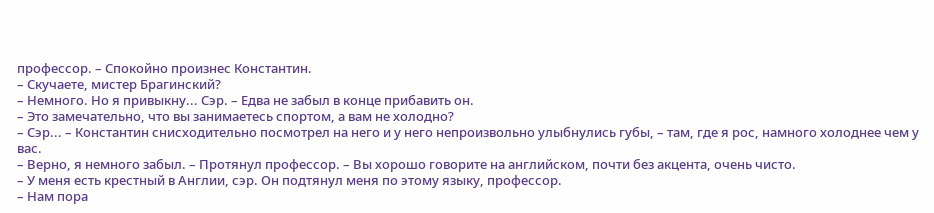профессор. – Спокойно произнес Константин.
– Скучаете, мистер Брагинский?
– Немного. Но я привыкну... Сэр. – Едва не забыл в конце прибавить он.
– Это замечательно, что вы занимаетесь спортом, а вам не холодно?
– Сэр... – Константин снисходительно посмотрел на него и у него непроизвольно улыбнулись губы, – там, где я рос, намного холоднее чем у вас.
– Верно, я немного забыл. – Протянул профессор. – Вы хорошо говорите на английском, почти без акцента, очень чисто.
– У меня есть крестный в Англии, сэр. Он подтянул меня по этому языку, профессор.
– Нам пора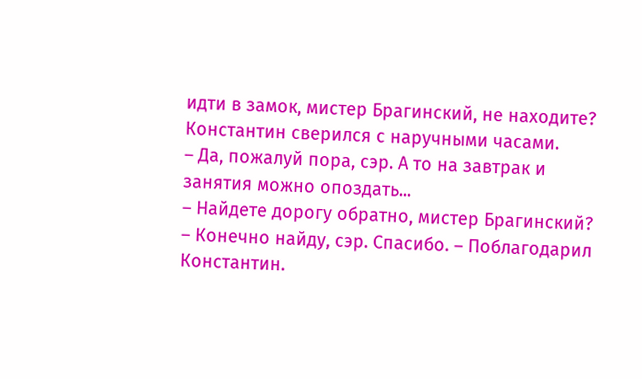идти в замок, мистер Брагинский, не находите?
Константин сверился с наручными часами.
– Да, пожалуй пора, сэр. А то на завтрак и занятия можно опоздать...
– Найдете дорогу обратно, мистер Брагинский?
– Конечно найду, сэр. Спасибо. – Поблагодарил Константин.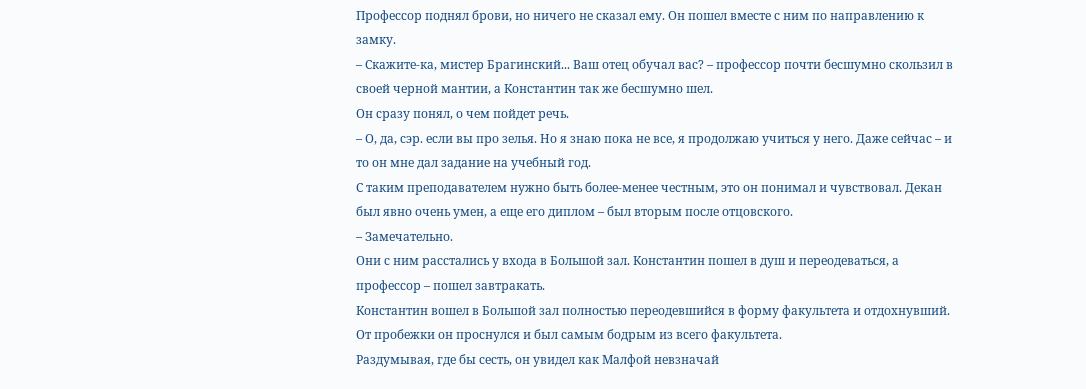Профессор поднял брови, но ничего не сказал ему. Он пошел вместе с ним по направлению к замку.
– Скажите-ка, мистер Брагинский... Ваш отец обучал вас? – профессор почти бесшумно скользил в своей черной мантии, а Константин так же бесшумно шел.
Он сразу понял, о чем пойдет речь.
– О, да, сэр. если вы про зелья. Но я знаю пока не все, я продолжаю учиться у него. Даже сейчас – и то он мне дал задание на учебный год.
С таким преподавателем нужно быть более-менее честным, это он понимал и чувствовал. Декан был явно очень умен, а еще его диплом – был вторым после отцовского.
– Замечательно.
Они с ним расстались у входа в Большой зал. Константин пошел в душ и переодеваться, а профессор – пошел завтракать.
Константин вошел в Большой зал полностью переодевшийся в форму факультета и отдохнувший. От пробежки он проснулся и был самым бодрым из всего факультета.
Раздумывая, где бы сесть, он увидел как Малфой невзначай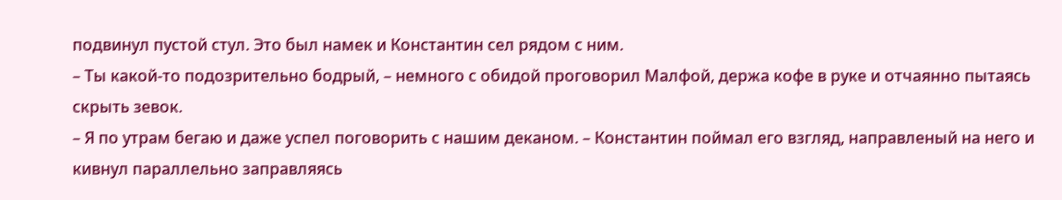подвинул пустой стул. Это был намек и Константин сел рядом с ним.
– Ты какой-то подозрительно бодрый, – немного с обидой проговорил Малфой, держа кофе в руке и отчаянно пытаясь скрыть зевок.
– Я по утрам бегаю и даже успел поговорить с нашим деканом. – Константин поймал его взгляд, направленый на него и кивнул параллельно заправляясь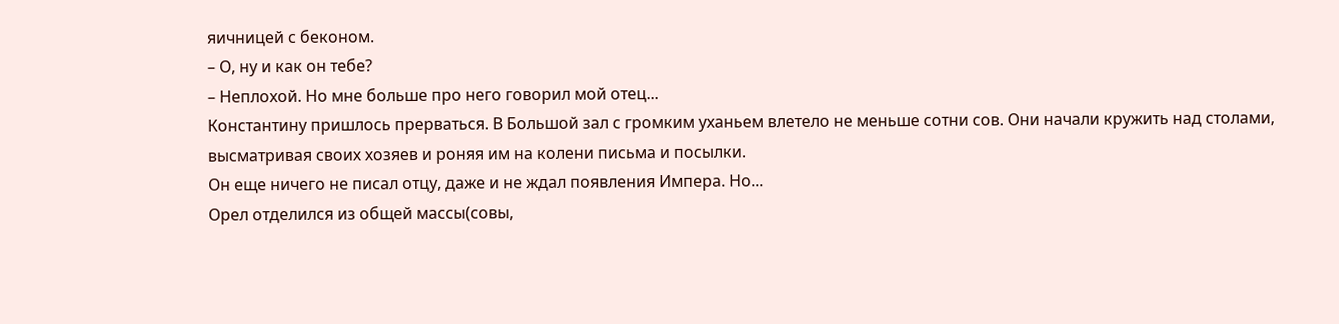яичницей с беконом.
– О, ну и как он тебе?
– Неплохой. Но мне больше про него говорил мой отец...
Константину пришлось прерваться. В Большой зал с громким уханьем влетело не меньше сотни сов. Они начали кружить над столами, высматривая своих хозяев и роняя им на колени письма и посылки.
Он еще ничего не писал отцу, даже и не ждал появления Импера. Но...
Орел отделился из общей массы(совы,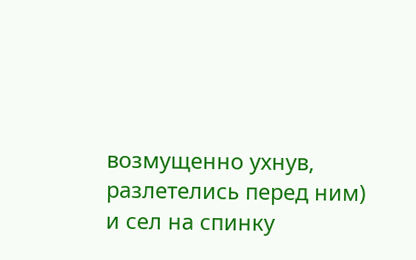возмущенно ухнув, разлетелись перед ним) и сел на спинку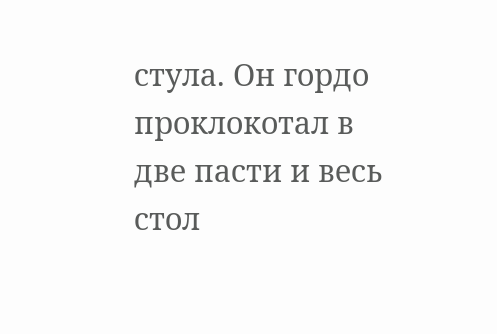стула. Он гордо проклокотал в две пасти и весь стол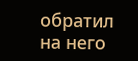обратил на него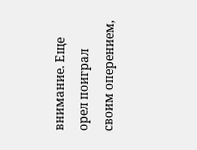внимание. Еще орел поиграл своим оперением,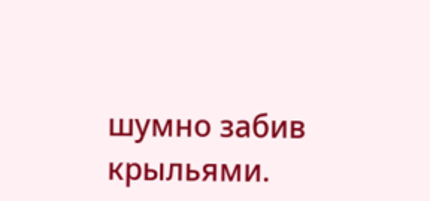шумно забив крыльями.